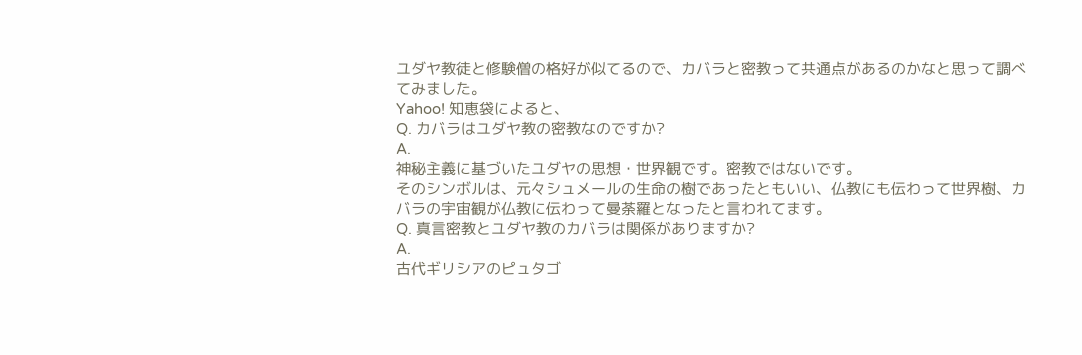ユダヤ教徒と修験僧の格好が似てるので、カバラと密教って共通点があるのかなと思って調べてみました。
Yahoo! 知恵袋によると、
Q. カバラはユダヤ教の密教なのですか?
A.
神秘主義に基づいたユダヤの思想・世界観です。密教ではないです。
そのシンボルは、元々シュメールの生命の樹であったともいい、仏教にも伝わって世界樹、カバラの宇宙観が仏教に伝わって曼荼羅となったと言われてます。
Q. 真言密教とユダヤ教のカバラは関係がありますか?
A.
古代ギリシアのピュタゴ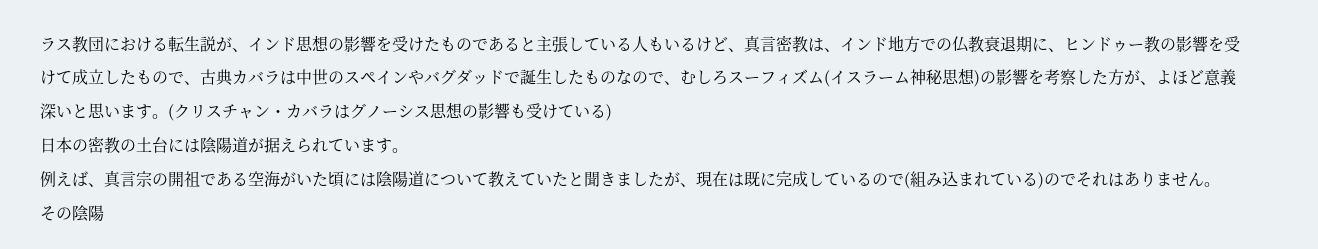ラス教団における転生説が、インド思想の影響を受けたものであると主張している人もいるけど、真言密教は、インド地方での仏教衰退期に、ヒンドゥー教の影響を受けて成立したもので、古典カバラは中世のスペインやバグダッドで誕生したものなので、むしろスーフィズム(イスラーム神秘思想)の影響を考察した方が、よほど意義深いと思います。(クリスチャン・カバラはグノーシス思想の影響も受けている)
日本の密教の土台には陰陽道が据えられています。
例えば、真言宗の開祖である空海がいた頃には陰陽道について教えていたと聞きましたが、現在は既に完成しているので(組み込まれている)のでそれはありません。
その陰陽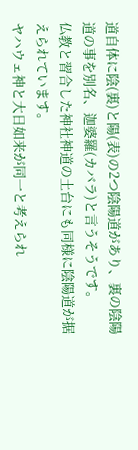道自体に陰(裏)と陽(表)の2つ陰陽道があり、裏の陰陽道の事を別名、迦婆羅(カバラ)と言うそうです。
仏教と習合した神社神道の土台にも同様に陰陽道が据えられています。
ヤハウェ神と大日如来が同一と考えられ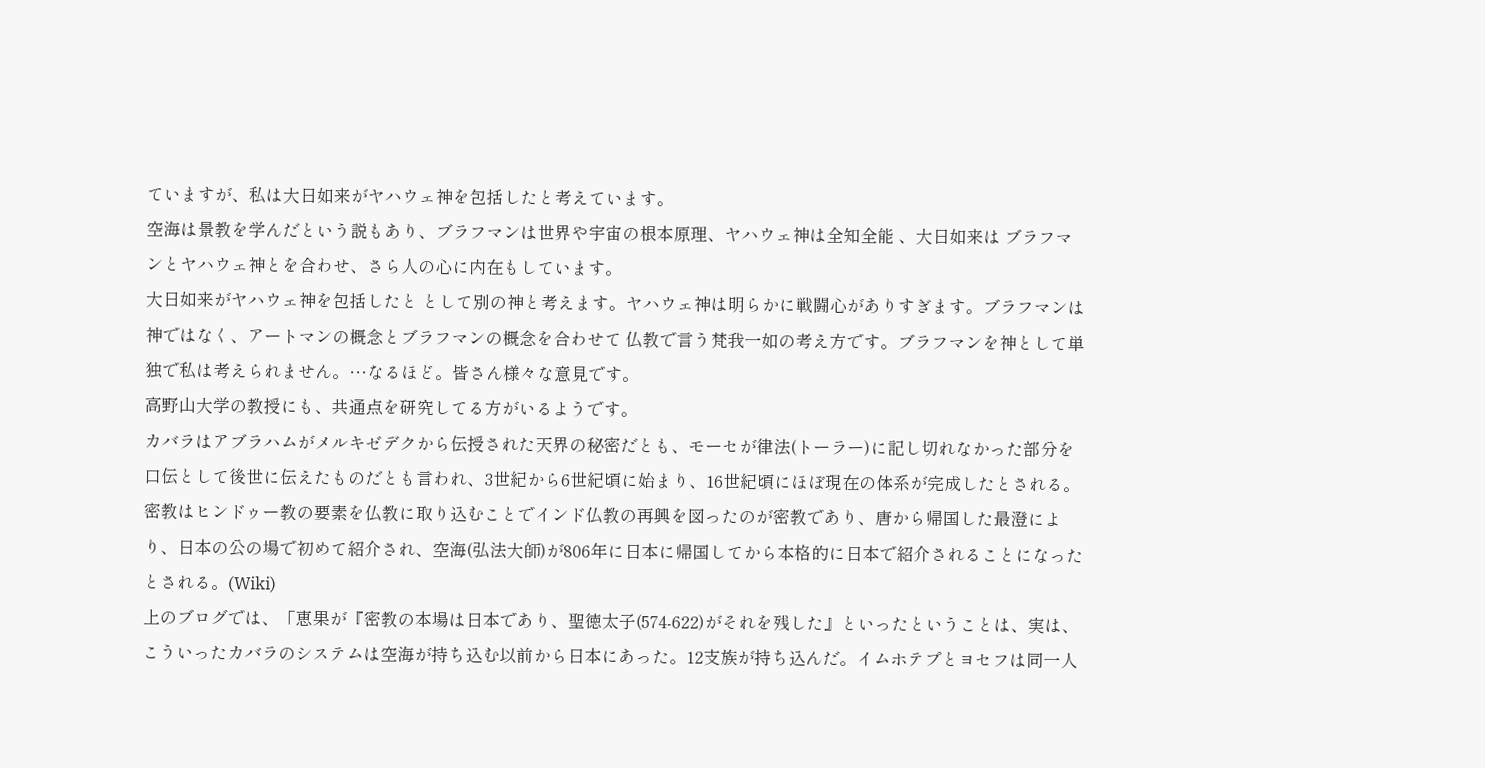ていますが、私は大日如来がヤハウェ神を包括したと考えています。
空海は景教を学んだという説もあり、ブラフマンは世界や宇宙の根本原理、ヤハウェ神は全知全能 、大日如来は ブラフマンとヤハウェ神とを合わせ、さら人の心に内在もしています。
大日如来がヤハウェ神を包括したと として別の神と考えます。ヤハウェ神は明らかに戦闘心がありすぎます。ブラフマンは 神ではなく、アートマンの概念とブラフマンの概念を合わせて 仏教で言う梵我一如の考え方です。ブラフマンを神として単独で私は考えられません。…なるほど。皆さん様々な意見です。
高野山大学の教授にも、共通点を研究してる方がいるようです。
カバラはアブラハムがメルキゼデクから伝授された天界の秘密だとも、モーセが律法(トーラー)に記し切れなかった部分を口伝として後世に伝えたものだとも言われ、3世紀から6世紀頃に始まり、16世紀頃にほぼ現在の体系が完成したとされる。
密教はヒンドゥー教の要素を仏教に取り込むことでインド仏教の再興を図ったのが密教であり、唐から帰国した最澄により、日本の公の場で初めて紹介され、空海(弘法大師)が806年に日本に帰国してから本格的に日本で紹介されることになったとされる。(Wiki)
上のブログでは、「恵果が『密教の本場は日本であり、聖徳太子(574-622)がそれを残した』といったということは、実は、こういったカバラのシステムは空海が持ち込む以前から日本にあった。12支族が持ち込んだ。イムホテプとヨセフは同一人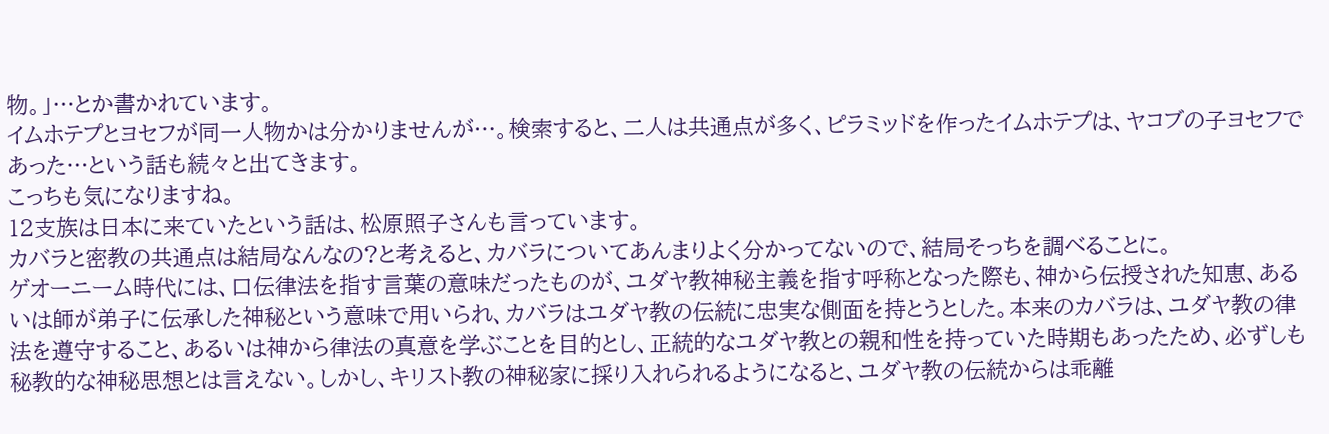物。」…とか書かれています。
イムホテプとヨセフが同一人物かは分かりませんが…。検索すると、二人は共通点が多く、ピラミッドを作ったイムホテプは、ヤコブの子ヨセフであった…という話も続々と出てきます。
こっちも気になりますね。
12支族は日本に来ていたという話は、松原照子さんも言っています。
カバラと密教の共通点は結局なんなの?と考えると、カバラについてあんまりよく分かってないので、結局そっちを調べることに。
ゲオーニーム時代には、口伝律法を指す言葉の意味だったものが、ユダヤ教神秘主義を指す呼称となった際も、神から伝授された知恵、あるいは師が弟子に伝承した神秘という意味で用いられ、カバラはユダヤ教の伝統に忠実な側面を持とうとした。本来のカバラは、ユダヤ教の律法を遵守すること、あるいは神から律法の真意を学ぶことを目的とし、正統的なユダヤ教との親和性を持っていた時期もあったため、必ずしも秘教的な神秘思想とは言えない。しかし、キリスト教の神秘家に採り入れられるようになると、ユダヤ教の伝統からは乖離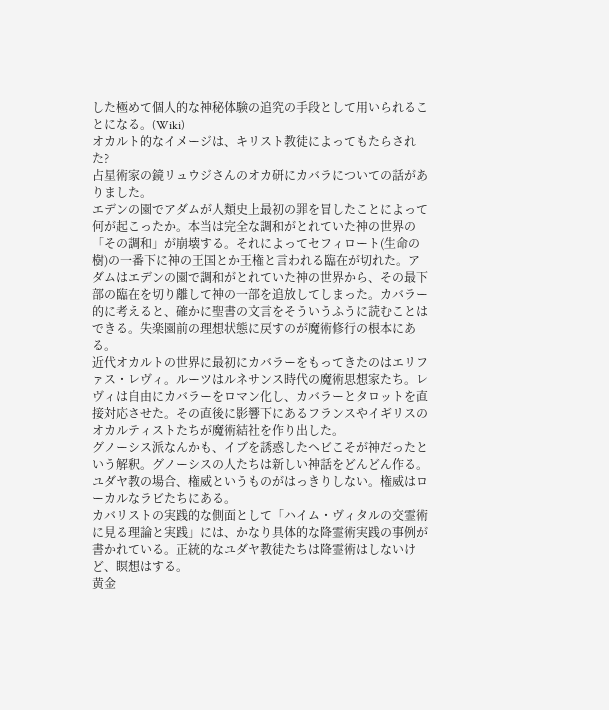した極めて個人的な神秘体験の追究の手段として用いられることになる。(Wiki)
オカルト的なイメージは、キリスト教徒によってもたらされた?
占星術家の鏡リュウジさんのオカ研にカバラについての話がありました。
エデンの園でアダムが人類史上最初の罪を冒したことによって何が起こったか。本当は完全な調和がとれていた神の世界の「その調和」が崩壊する。それによってセフィロート(生命の樹)の一番下に神の王国とか王権と言われる臨在が切れた。アダムはエデンの園で調和がとれていた神の世界から、その最下部の臨在を切り離して神の一部を追放してしまった。カバラー的に考えると、確かに聖書の文言をそういうふうに読むことはできる。失楽園前の理想状態に戻すのが魔術修行の根本にある。
近代オカルトの世界に最初にカバラーをもってきたのはエリファス・レヴィ。ルーツはルネサンス時代の魔術思想家たち。レヴィは自由にカバラーをロマン化し、カバラーとタロットを直接対応させた。その直後に影響下にあるフランスやイギリスのオカルティストたちが魔術結社を作り出した。
グノーシス派なんかも、イブを誘惑したヘビこそが神だったという解釈。グノーシスの人たちは新しい神話をどんどん作る。ユダヤ教の場合、権威というものがはっきりしない。権威はローカルなラビたちにある。
カバリストの実践的な側面として「ハイム・ヴィタルの交霊術に見る理論と実践」には、かなり具体的な降霊術実践の事例が書かれている。正統的なユダヤ教徒たちは降霊術はしないけど、瞑想はする。
黄金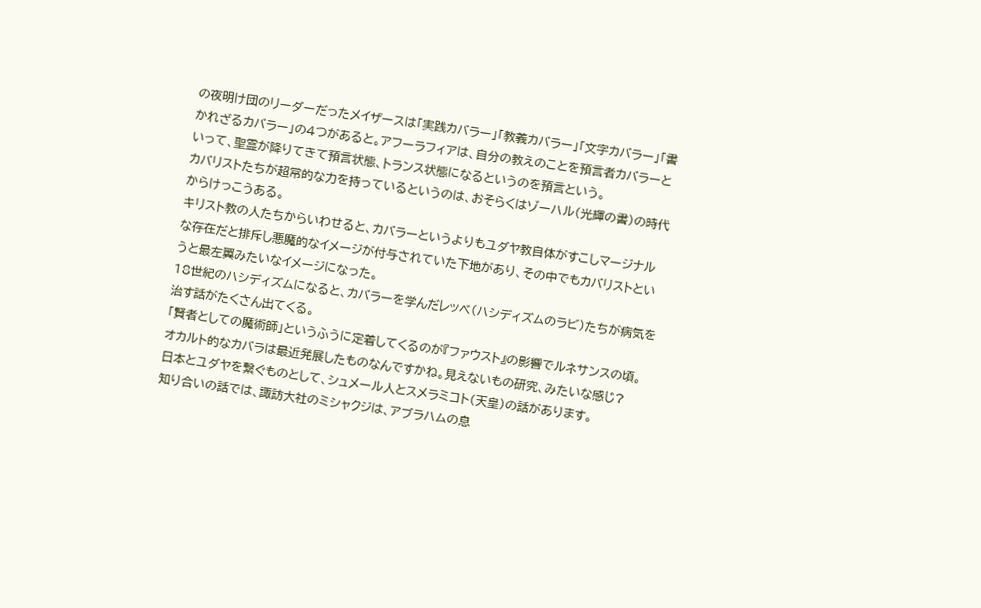の夜明け団のリーダーだったメイザースは「実践カバラー」「教義カバラー」「文字カバラー」「書かれざるカバラー」の4つがあると。アフーラフィアは、自分の教えのことを預言者カバラーといって、聖霊が降りてきて預言状態、トランス状態になるというのを預言という。
カバリストたちが超常的な力を持っているというのは、おそらくはゾーハル(光輝の書)の時代からけっこうある。
キリスト教の人たちからいわせると、カバラーというよりもユダヤ教自体がすこしマージナルな存在だと排斥し悪魔的なイメージが付与されていた下地があり、その中でもカバリストというと最左翼みたいなイメージになった。
18世紀のハシディズムになると、カバラーを学んだレッベ(ハシディズムのラビ)たちが病気を治す話がたくさん出てくる。
「賢者としての魔術師」というふうに定着してくるのが『ファウスト』の影響でルネサンスの頃。
オカルト的なカバラは最近発展したものなんですかね。見えないもの研究、みたいな感じ?
日本とユダヤを繋ぐものとして、シュメール人とスメラミコト(天皇)の話があります。
知り合いの話では、諏訪大社のミシャクジは、アブラハムの息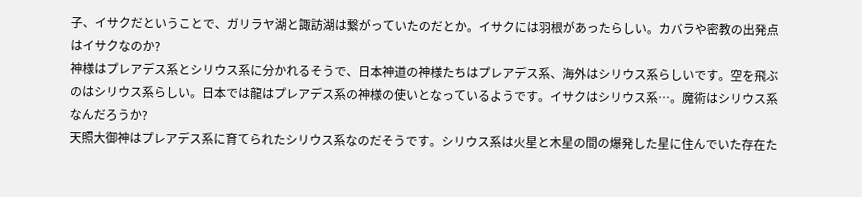子、イサクだということで、ガリラヤ湖と諏訪湖は繋がっていたのだとか。イサクには羽根があったらしい。カバラや密教の出発点はイサクなのか?
神様はプレアデス系とシリウス系に分かれるそうで、日本神道の神様たちはプレアデス系、海外はシリウス系らしいです。空を飛ぶのはシリウス系らしい。日本では龍はプレアデス系の神様の使いとなっているようです。イサクはシリウス系…。魔術はシリウス系なんだろうか?
天照大御神はプレアデス系に育てられたシリウス系なのだそうです。シリウス系は火星と木星の間の爆発した星に住んでいた存在た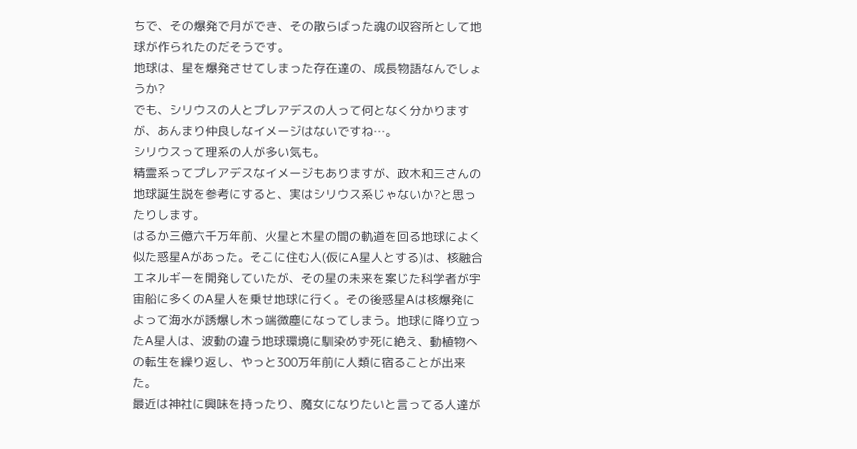ちで、その爆発で月ができ、その散らばった魂の収容所として地球が作られたのだそうです。
地球は、星を爆発させてしまった存在達の、成長物語なんでしょうか?
でも、シリウスの人とプレアデスの人って何となく分かりますが、あんまり仲良しなイメージはないですね…。
シリウスって理系の人が多い気も。
精霊系ってプレアデスなイメージもありますが、政木和三さんの地球誕生説を参考にすると、実はシリウス系じゃないか?と思ったりします。
はるか三億六千万年前、火星と木星の間の軌道を回る地球によく似た惑星Aがあった。そこに住む人(仮にA星人とする)は、核融合エネルギーを開発していたが、その星の未来を案じた科学者が宇宙船に多くのA星人を乗せ地球に行く。その後惑星Aは核爆発によって海水が誘爆し木っ端微塵になってしまう。地球に降り立ったA星人は、波動の違う地球環境に馴染めず死に絶え、動植物への転生を繰り返し、やっと300万年前に人類に宿ることが出来た。
最近は神社に興味を持ったり、魔女になりたいと言ってる人達が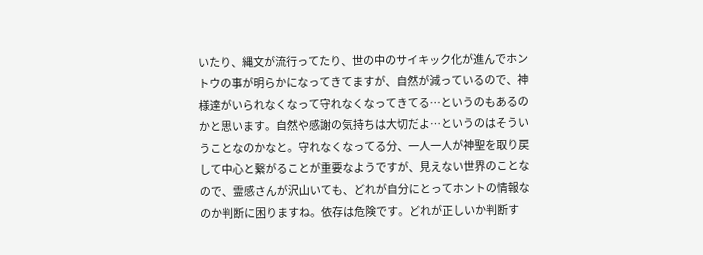いたり、縄文が流行ってたり、世の中のサイキック化が進んでホントウの事が明らかになってきてますが、自然が減っているので、神様達がいられなくなって守れなくなってきてる…というのもあるのかと思います。自然や感謝の気持ちは大切だよ…というのはそういうことなのかなと。守れなくなってる分、一人一人が神聖を取り戻して中心と繋がることが重要なようですが、見えない世界のことなので、霊感さんが沢山いても、どれが自分にとってホントの情報なのか判断に困りますね。依存は危険です。どれが正しいか判断す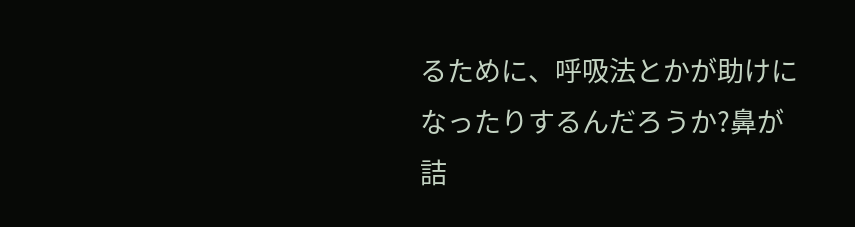るために、呼吸法とかが助けになったりするんだろうか?鼻が詰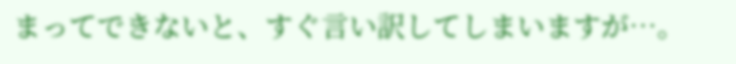まってできないと、すぐ言い訳してしまいますが…。